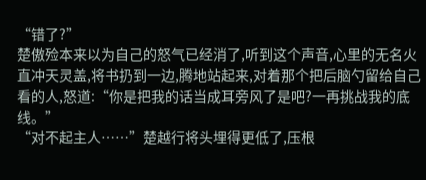“错了?”
楚傲殓本来以为自己的怒气已经消了,听到这个声音,心里的无名火直冲天灵盖,将书扔到一边,腾地站起来,对着那个把后脑勺留给自己看的人,怒道:“你是把我的话当成耳旁风了是吧?一再挑战我的底线。”
“对不起主人……”楚越行将头埋得更低了,压根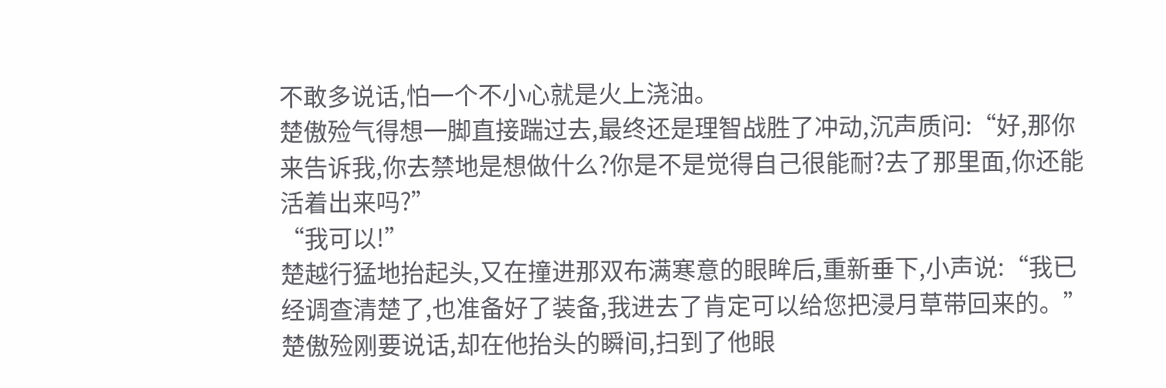不敢多说话,怕一个不小心就是火上浇油。
楚傲殓气得想一脚直接踹过去,最终还是理智战胜了冲动,沉声质问:“好,那你来告诉我,你去禁地是想做什么?你是不是觉得自己很能耐?去了那里面,你还能活着出来吗?”
“我可以!”
楚越行猛地抬起头,又在撞进那双布满寒意的眼眸后,重新垂下,小声说:“我已经调查清楚了,也准备好了装备,我进去了肯定可以给您把浸月草带回来的。”
楚傲殓刚要说话,却在他抬头的瞬间,扫到了他眼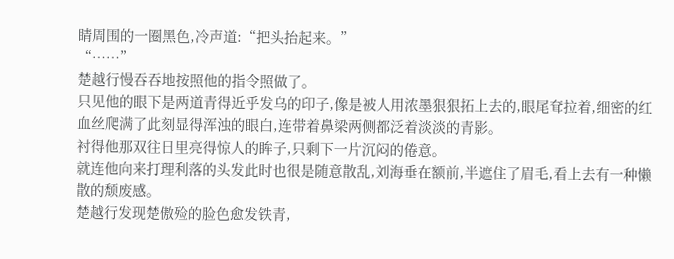睛周围的一圈黑色,冷声道:“把头抬起来。”
“……”
楚越行慢吞吞地按照他的指令照做了。
只见他的眼下是两道青得近乎发乌的印子,像是被人用浓墨狠狠拓上去的,眼尾耷拉着,细密的红血丝爬满了此刻显得浑浊的眼白,连带着鼻梁两侧都泛着淡淡的青影。
衬得他那双往日里亮得惊人的眸子,只剩下一片沉闷的倦意。
就连他向来打理利落的头发此时也很是随意散乱,刘海垂在额前,半遮住了眉毛,看上去有一种懒散的颓废感。
楚越行发现楚傲殓的脸色愈发铁青,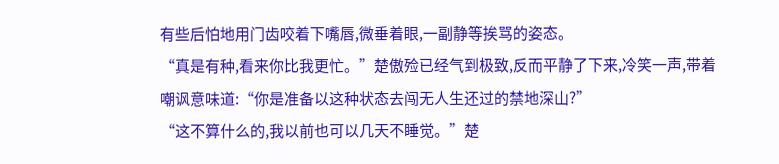有些后怕地用门齿咬着下嘴唇,微垂着眼,一副静等挨骂的姿态。
“真是有种,看来你比我更忙。”楚傲殓已经气到极致,反而平静了下来,冷笑一声,带着嘲讽意味道:“你是准备以这种状态去闯无人生还过的禁地深山?”
“这不算什么的,我以前也可以几天不睡觉。”楚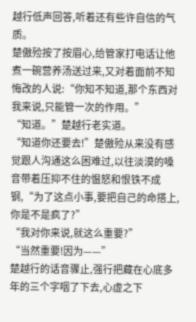越行低声回答,听着还有些许自信的气质。
楚傲殓按了按眉心,给管家打电话让他煮一碗营养汤送过来,又对着面前不知悔改的人说:“你知不知道,那个东西对我来说,只能管一次的作用。”
“知道。”楚越行老实道。
“知道你还要去!”楚傲殓从来没有感觉跟人沟通这么困难过,以往淡漠的嗓音带着压抑不住的愠怒和恨铁不成钢,“为了这点小事,要把自己的命搭上,你是不是疯了?”
“我对你来说,就这么重要?”
“当然重要!因为——”
楚越行的话音骤止,强行把藏在心底多年的三个字咽了下去,心虚之下